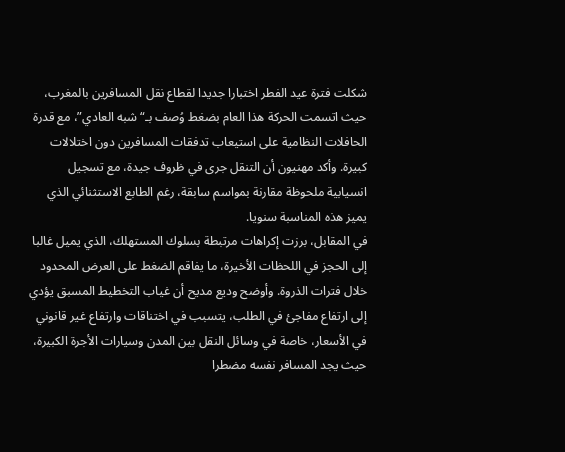شكلت فترة عيد الفطر اختبارا جديدا لقطاع نقل المسافرين بالمغرب، حيث اتسمت الحركة هذا العام بضغط وُصف بـ“شبه العادي”، مع قدرة الحافلات النظامية على استيعاب تدفقات المسافرين دون اختلالات كبيرة. وأكد مهنيون أن التنقل جرى في ظروف جيدة، مع تسجيل انسيابية ملحوظة مقارنة بمواسم سابقة، رغم الطابع الاستثنائي الذي يميز هذه المناسبة سنويا.
في المقابل، برزت إكراهات مرتبطة بسلوك المستهلك، الذي يميل غالبا إلى الحجز في اللحظات الأخيرة، ما يفاقم الضغط على العرض المحدود خلال فترات الذروة. وأوضح وديع مديح أن غياب التخطيط المسبق يؤدي إلى ارتفاع مفاجئ في الطلب، يتسبب في اختناقات وارتفاع غير قانوني في الأسعار، خاصة في وسائل النقل بين المدن وسيارات الأجرة الكبيرة، حيث يجد المسافر نفسه مضطرا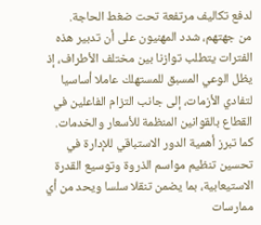لدفع تكاليف مرتفعة تحت ضغط الحاجة.
من جهتهم، شدد المهنيون على أن تدبير هذه الفترات يتطلب توازنا بين مختلف الأطراف، إذ يظل الوعي المسبق للمستهلك عاملا أساسيا لتفادي الأزمات، إلى جانب التزام الفاعلين في القطاع بالقوانين المنظمة للأسعار والخدمات. كما تبرز أهمية الدور الاستباقي للإدارة في تحسين تنظيم مواسم الذروة وتوسيع القدرة الاستيعابية، بما يضمن تنقلا سلسا ويحد من أي ممارسات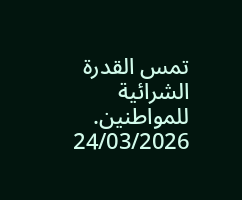تمس القدرة الشرائية للمواطنين.
24/03/2026